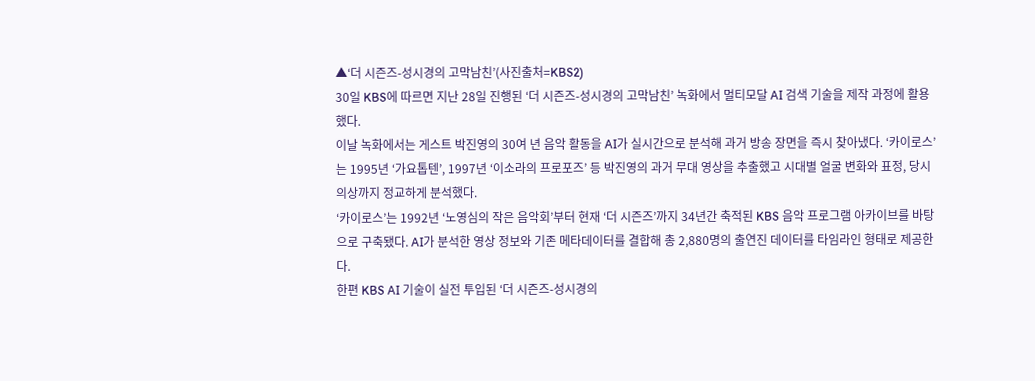▲‘더 시즌즈-성시경의 고막남친’(사진출처=KBS2)
30일 KBS에 따르면 지난 28일 진행된 ‘더 시즌즈-성시경의 고막남친’ 녹화에서 멀티모달 AI 검색 기술을 제작 과정에 활용했다.
이날 녹화에서는 게스트 박진영의 30여 년 음악 활동을 AI가 실시간으로 분석해 과거 방송 장면을 즉시 찾아냈다. ‘카이로스’는 1995년 ‘가요톱텐’, 1997년 ‘이소라의 프로포즈’ 등 박진영의 과거 무대 영상을 추출했고 시대별 얼굴 변화와 표정, 당시 의상까지 정교하게 분석했다.
‘카이로스’는 1992년 ‘노영심의 작은 음악회’부터 현재 ‘더 시즌즈’까지 34년간 축적된 KBS 음악 프로그램 아카이브를 바탕으로 구축됐다. AI가 분석한 영상 정보와 기존 메타데이터를 결합해 총 2,880명의 출연진 데이터를 타임라인 형태로 제공한다.
한편 KBS AI 기술이 실전 투입된 ‘더 시즌즈-성시경의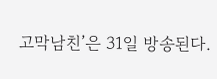고막남친’은 31일 방송된다.